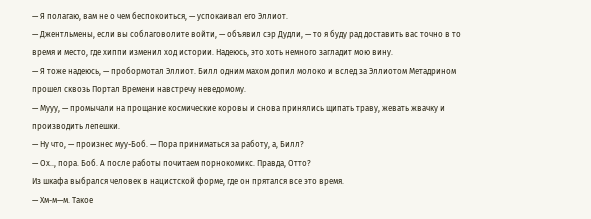— Я полагаю, вам не о чем беспокоиться, — успокаивал его Эллиот.
— Джентльмены, если вы соблаговолите войти, — объявил сэр Дудли, — то я буду рад доставить вас точно в то время и место, где хиппи изменил ход истории. Надеюсь, это хоть немного загладит мою вину.
— Я тоже надеюсь, — пробормотал Эллиот. Билл одним махом допил молоко и вслед за Эллиотом Метадрином прошел сквозь Портал Времени навстречу неведомому.
— Мууу, — промычали на прощание космические коровы и снова принялись щипать траву, жевать жвачку и производить лепешки.
— Ну что, — произнес муу-Боб. — Пора приниматься за работу, а, Билл?
— Ох.., пора. Боб. А после работы почитаем порнокомикс. Правда, Отто?
Из шкафа выбрался человек в нацистской форме, где он прятался все это время.
— Хм-м—м. Такое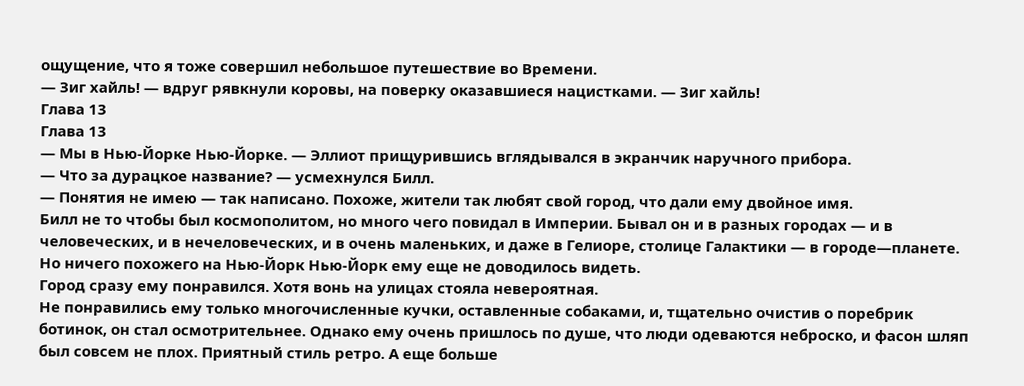ощущение, что я тоже совершил небольшое путешествие во Времени.
— Зиг хайль! — вдруг рявкнули коровы, на поверку оказавшиеся нацистками. — Зиг хайль!
Глава 13
Глава 13
— Мы в Нью-Йорке Нью-Йорке. — Эллиот прищурившись вглядывался в экранчик наручного прибора.
— Что за дурацкое название? — усмехнулся Билл.
— Понятия не имею — так написано. Похоже, жители так любят свой город, что дали ему двойное имя.
Билл не то чтобы был космополитом, но много чего повидал в Империи. Бывал он и в разных городах — и в человеческих, и в нечеловеческих, и в очень маленьких, и даже в Гелиоре, столице Галактики — в городе—планете.
Но ничего похожего на Нью-Йорк Нью-Йорк ему еще не доводилось видеть.
Город сразу ему понравился. Хотя вонь на улицах стояла невероятная.
Не понравились ему только многочисленные кучки, оставленные собаками, и, тщательно очистив о поребрик ботинок, он стал осмотрительнее. Однако ему очень пришлось по душе, что люди одеваются неброско, и фасон шляп был совсем не плох. Приятный стиль ретро. А еще больше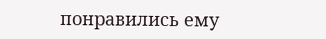понравились ему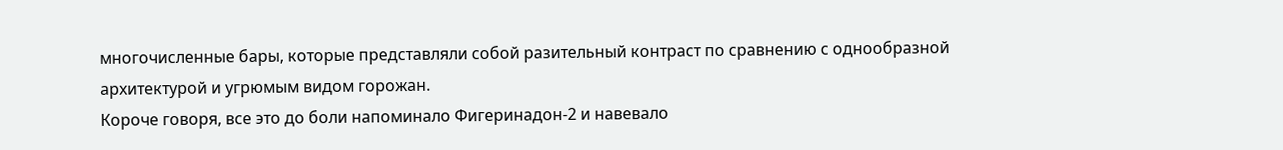многочисленные бары, которые представляли собой разительный контраст по сравнению с однообразной архитектурой и угрюмым видом горожан.
Короче говоря, все это до боли напоминало Фигеринадон-2 и навевало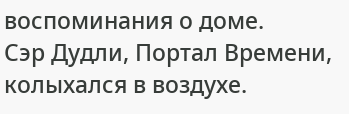воспоминания о доме.
Сэр Дудли, Портал Времени, колыхался в воздухе.